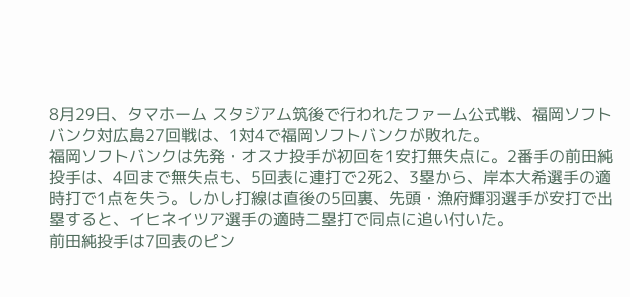8月29日、タマホーム スタジアム筑後で行われたファーム公式戦、福岡ソフトバンク対広島27回戦は、1対4で福岡ソフトバンクが敗れた。
福岡ソフトバンクは先発・オスナ投手が初回を1安打無失点に。2番手の前田純投手は、4回まで無失点も、5回表に連打で2死2、3塁から、岸本大希選手の適時打で1点を失う。しかし打線は直後の5回裏、先頭・漁府輝羽選手が安打で出塁すると、イヒネイツア選手の適時二塁打で同点に追い付いた。
前田純投手は7回表のピン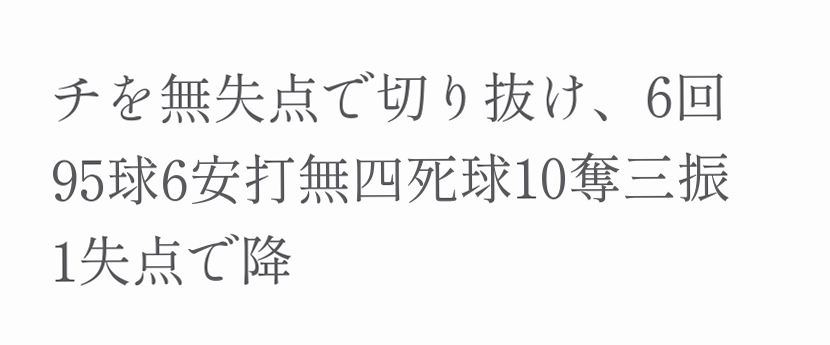チを無失点で切り抜け、6回95球6安打無四死球10奪三振1失点で降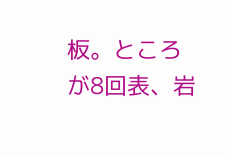板。ところが8回表、岩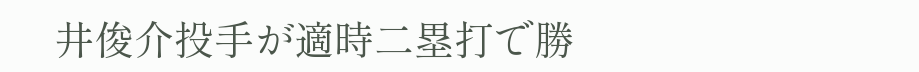井俊介投手が適時二塁打で勝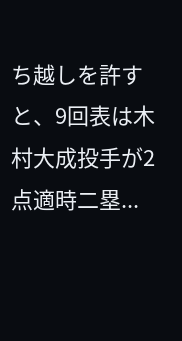ち越しを許すと、9回表は木村大成投手が2点適時二塁...